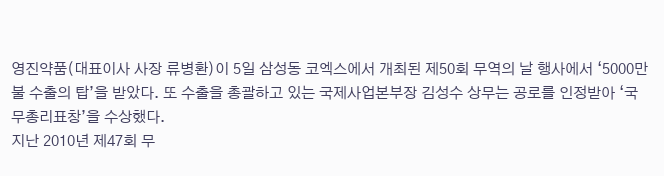영진약품(대표이사 사장 류병환)이 5일 삼성동 코엑스에서 개최된 제50회 무역의 날 행사에서 ‘5000만불 수출의 탑’을 받았다. 또 수출을 총괄하고 있는 국제사업본부장 김성수 상무는 공로를 인정받아 ‘국무총리표창’을 수상했다.
지난 2010년 제47회 무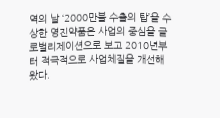역의 날 ‘2000만불 수출의 탑’을 수상한 영진약품은 사업의 중심을 글로벌리제이션으로 보고 2010년부터 적극적으로 사업체질을 개선해 왔다.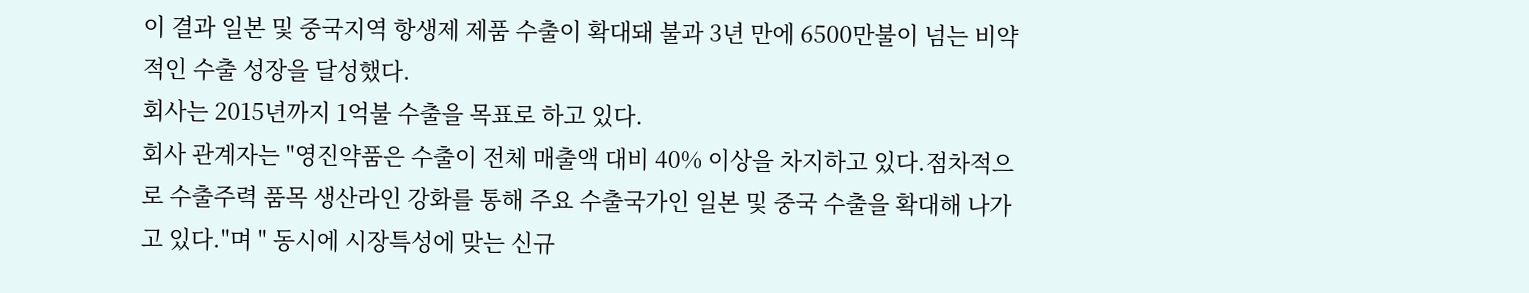이 결과 일본 및 중국지역 항생제 제품 수출이 확대돼 불과 3년 만에 6500만불이 넘는 비약적인 수출 성장을 달성했다.
회사는 2015년까지 1억불 수출을 목표로 하고 있다.
회사 관계자는 "영진약품은 수출이 전체 매출액 대비 40% 이상을 차지하고 있다.점차적으로 수출주력 품목 생산라인 강화를 통해 주요 수출국가인 일본 및 중국 수출을 확대해 나가고 있다."며 " 동시에 시장특성에 맞는 신규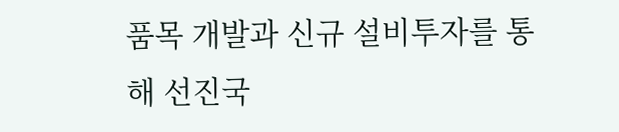품목 개발과 신규 설비투자를 통해 선진국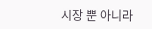시장 뿐 아니라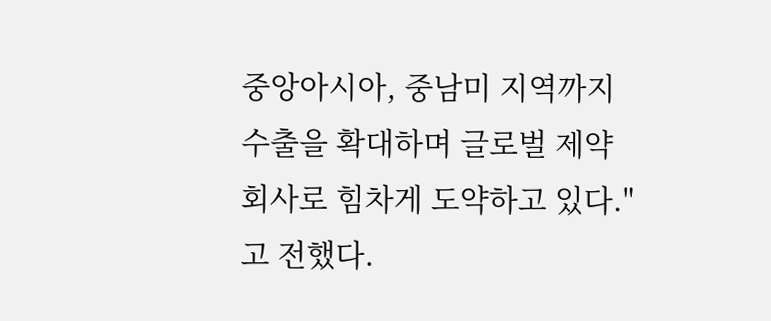중앙아시아, 중남미 지역까지 수출을 확대하며 글로벌 제약회사로 힘차게 도약하고 있다."고 전했다.